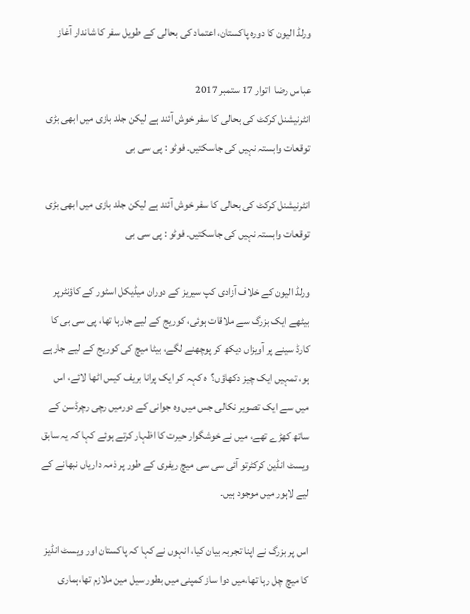ورلڈ الیون کا دورہ پاکستان، اعتماد کی بحالی کے طویل سفر کا شاندار آغاز

عباس رضا  اتوار 17 ستمبر 2017
انٹرنیشنل کرکٹ کی بحالی کا سفر خوش آئند ہے لیکن جلد بازی میں ابھی بڑی توقعات وابستہ نہیں کی جاسکتیں۔ فوٹو : پی سی بی

انٹرنیشنل کرکٹ کی بحالی کا سفر خوش آئند ہے لیکن جلد بازی میں ابھی بڑی توقعات وابستہ نہیں کی جاسکتیں۔ فوٹو : پی سی بی

ورلڈ الیون کے خلاف آزادی کپ سیریز کے دوران میڈیکل اسٹور کے کاؤنٹرپر بیٹھے ایک بزرگ سے ملاقات ہوئی، کوریج کے لیے جارہا تھا، پی سی بی کا کارڈ سینے پر آویزاں دیکھ کر پوچھنے لگے، بیٹا میچ کی کوریج کے لیے جارہے ہو، تمہیں ایک چیز دکھاؤں؟  ہ کہہ کر ایک پرانا بریف کیس اٹھا لائے، اس میں سے ایک تصویر نکالی جس میں وہ جوانی کے دورمیں رچی رچرڈسن کے ساتھ کھڑے تھے، میں نے خوشگوار حیرت کا اظہار کرتے ہوئے کہا کہ یہ سابق ویسٹ انڈین کرکٹرتو آئی سی سی میچ ریفری کے طور پر ذمہ داریاں نبھانے کے لیے لاہور میں موجود ہیں۔

اس پر بزرگ نے اپنا تجربہ بیان کیا، انہوں نے کہا کہ پاکستان اور ویسٹ انڈیز کا میچ چل رہا تھا،میں دوا ساز کمپنی میں بطور سیل مین ملازم تھا،ہماری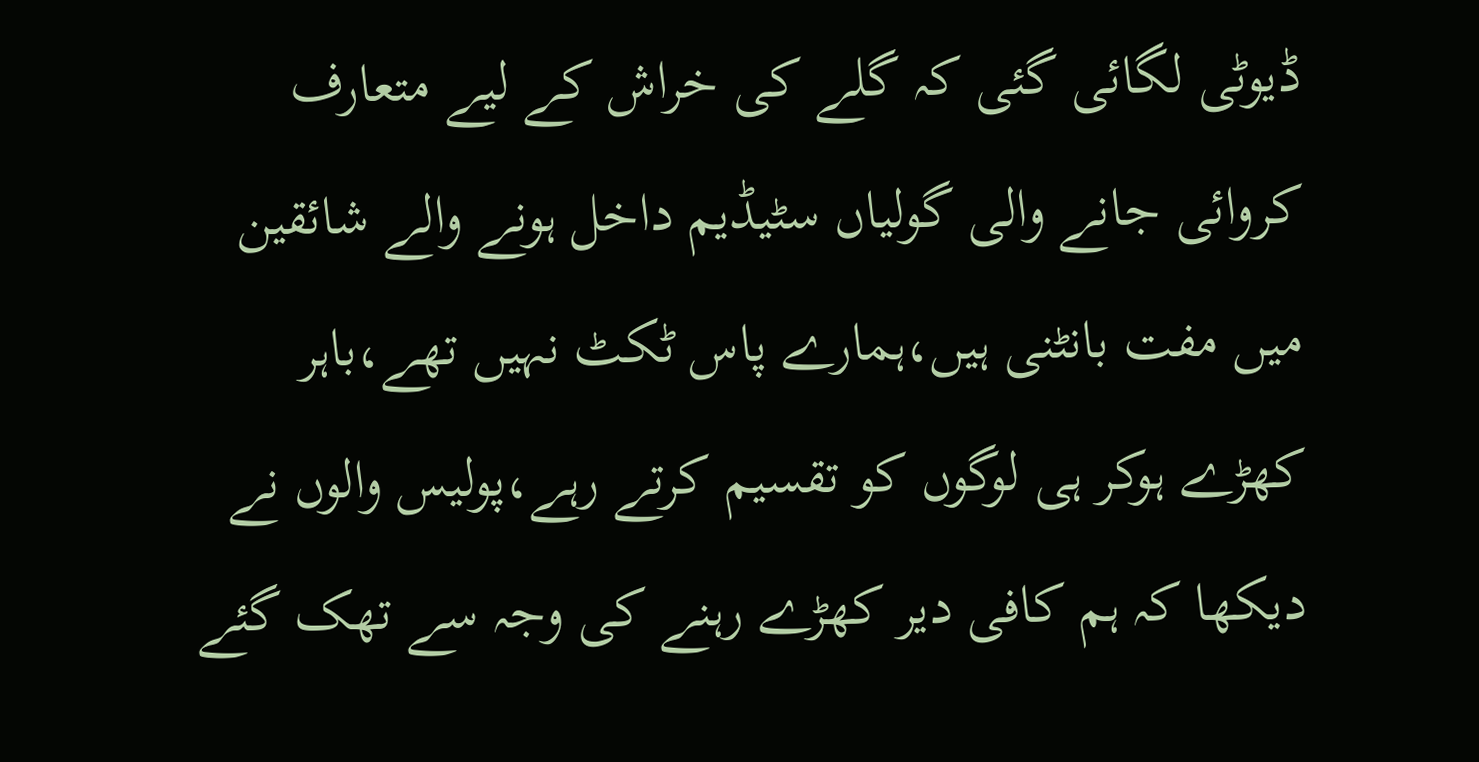ڈیوٹی لگائی گئی کہ گلے کی خراش کے لیے متعارف کروائی جانے والی گولیاں سٹیڈیم داخل ہونے والے شائقین میں مفت بانٹنی ہیں،ہمارے پاس ٹکٹ نہیں تھے،باہر کھڑے ہوکر ہی لوگوں کو تقسیم کرتے رہے،پولیس والوں نے دیکھا کہ ہم کافی دیر کھڑے رہنے کی وجہ سے تھک گئے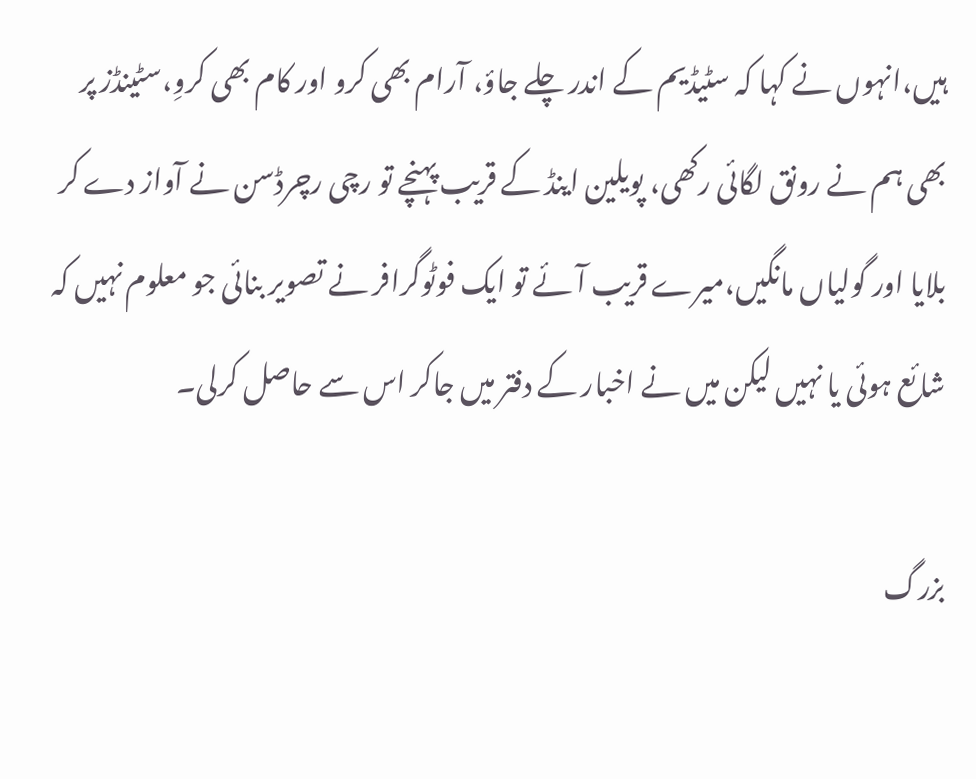ہیں،انہوں نے کہا کہ سٹیڈیم کے اندر چلے جاؤ، آرام بھی کرو اور کام بھی کروِ،سٹینڈز پر بھی ہم نے رونق لگائی رکھی، پویلین اینڈ کے قریب پہنچے تو رچی رچرڈسن نے آواز دے کر بلایا اور گولیاں مانگیں،میرے قریب آئے تو ایک فوٹوگرافر نے تصویر بنائی جو معلوم نہیں کہ شائع ہوئی یا نہیں لیکن میں نے اخبار کے دفتر میں جاکر اس سے حاصل کرلی۔

بزرگ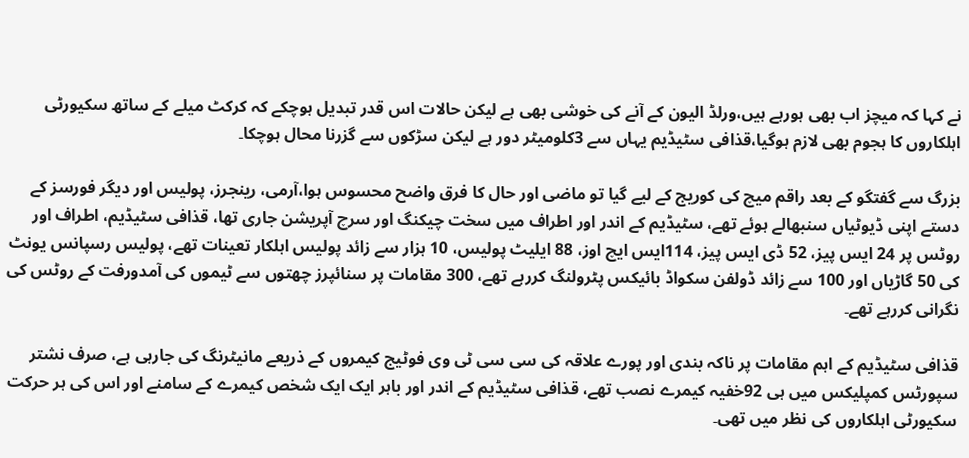نے کہا کہ میچز اب بھی ہورہے ہیں،ورلڈ الیون کے آنے کی خوشی بھی ہے لیکن حالات اس قدر تبدیل ہوچکے کہ کرکٹ میلے کے ساتھ سکیورٹی اہلکاروں کا ہجوم بھی لازم ہوگیا،قذافی سٹیڈیم یہاں سے 3کلومیٹر دور ہے لیکن سڑکوں سے گزرنا محال ہوچکا۔

بزرگ سے گفتگو کے بعد راقم میچ کی کوریج کے لیے گیا تو ماضی اور حال کا فرق واضح محسوس ہوا،آرمی، رینجرز، پولیس اور دیگر فورسز کے دستے اپنی ڈیوٹیاں سنبھالے ہوئے تھے، سٹیڈیم کے اندر اور اطراف میں سخت چیکنگ اور سرچ آپریشن جاری تھا، قذافی سٹیڈیم، اطراف اور روٹس پر 24 ایس پیز، 52 ڈی ایس پیز، 114ایس ایچ اوز، 88 ایلیٹ پولیس، 10 ہزار سے زائد پولیس اہلکار تعینات تھے، پولیس رسپانس یونٹ کی 50 گاڑیاں اور 100 سے زائد ڈولفن سکواڈ بائیکس پٹرولنگ کررہے تھے، 300 مقامات پر سنائپرز چھتوں سے ٹیموں کی آمدورفت کے روٹس کی نگرانی کررہے تھے۔

قذافی سٹیڈیم کے اہم مقامات پر ناکہ بندی اور پورے علاقہ کی سی سی ٹی وی فوٹیج کیمروں کے ذریعے مانیٹرنگ کی جارہی ہے، صرف نشتر سپورٹس کمپلیکس میں ہی 92خفیہ کیمرے نصب تھے، قذافی سٹیڈیم کے اندر اور باہر ایک ایک شخص کیمرے کے سامنے اور اس کی ہر حرکت سکیورٹی اہلکاروں کی نظر میں تھی۔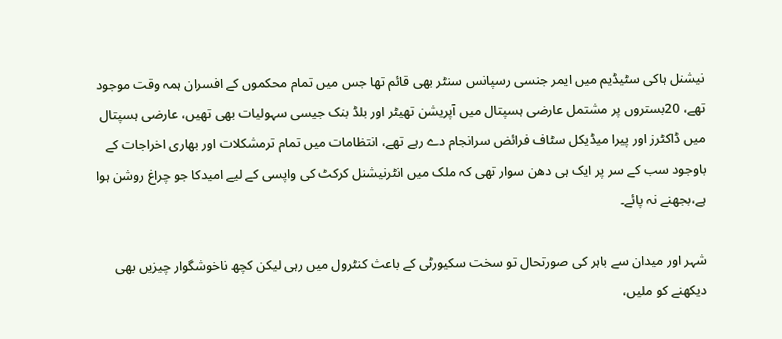نیشنل ہاکی سٹیڈیم میں ایمر جنسی رسپانس سنٹر بھی قائم تھا جس میں تمام محکموں کے افسران ہمہ وقت موجود تھے، 20بستروں پر مشتمل عارضی ہسپتال میں آپریشن تھیٹر اور بلڈ بنک جیسی سہولیات بھی تھیں، عارضی ہسپتال میں ڈاکٹرز اور پیرا میڈیکل سٹاف فرائض سرانجام دے رہے تھے، انتظامات میں تمام ترمشکلات اور بھاری اخراجات کے باوجود سب کے سر پر ایک ہی دھن سوار تھی کہ ملک میں انٹرنیشنل کرکٹ کی واپسی کے لیے امیدکا جو چراغ روشن ہوا ہے،بجھنے نہ پائے۔

شہر اور میدان سے باہر کی صورتحال تو سخت سکیورٹی کے باعث کنٹرول میں رہی لیکن کچھ ناخوشگوار چیزیں بھی دیکھنے کو ملیں،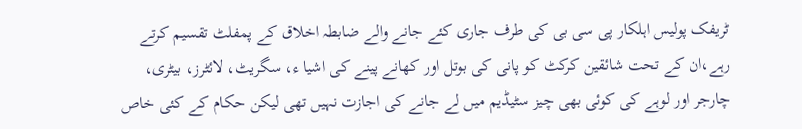ٹریفک پولیس اہلکار پی سی بی کی طرف جاری کئے جانے والے ضابطہ اخلاق کے پمفلٹ تقسیم کرتے رہے،ان کے تحت شائقین کرکٹ کو پانی کی بوتل اور کھانے پینے کی اشیا ء، سگریٹ، لائٹرز، بیٹری، چارجر اور لوہے کی کوئی بھی چیز سٹیڈیم میں لے جانے کی اجازت نہیں تھی لیکن حکام کے کئی خاص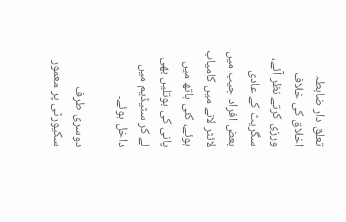تعلق دار ضابطہ اخلاق کی خلاف ورزی کرتے نظر آئے، سگریٹ کے عادی بعض افراد جیب میں لائٹر لانے میں کامیاب ہوئے، کئی ہاتھ میں پانی کی بوتلیں بھی لے کر سٹیڈیم میں داخل ہوئے۔

دوسری طرف سکیورٹی پر معمور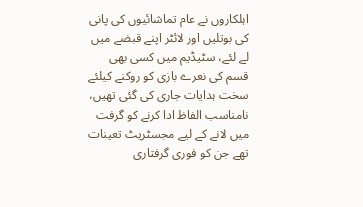اہلکاروں نے عام تماشائیوں کی پانی کی بوتلیں اور لائٹر اپنے قبضے میں لے لئے، سٹیڈیم میں کسی بھی قسم کی نعرے بازی کو روکنے کیلئے سخت ہدایات جاری کی گئی تھیں، نامناسب الفاظ ادا کرنے کو گرفت میں لانے کے لیے مجسٹریٹ تعینات تھے جن کو فوری گرفتاری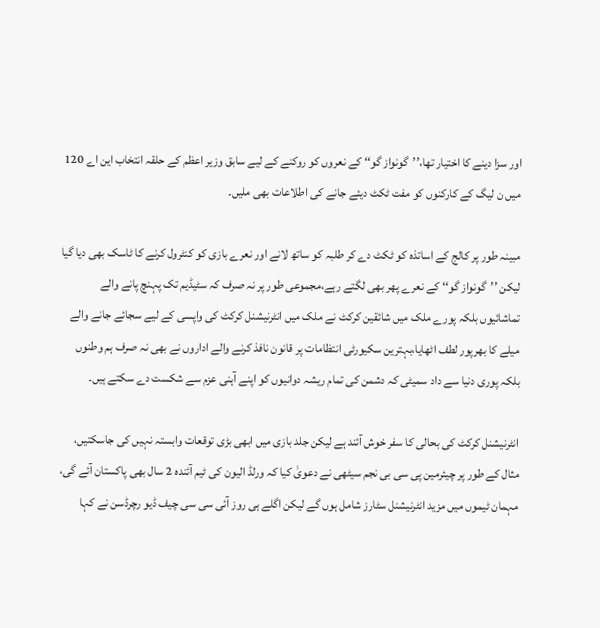اور سزا دینے کا اختیار تھا،’’گونواز گو‘‘ کے نعروں کو روکنے کے لیے سابق وزیر اعظم کے حلقہ انتخاب این اے 120 میں ن لیگ کے کارکنوں کو مفت ٹکٹ دیئے جانے کی اطلاعات بھی ملیں۔

مبینہ طور پر کالج کے اساتذہ کو ٹکٹ دے کر طلبہ کو ساتھ لانے اور نعرے بازی کو کنٹرول کرنے کا ٹاسک بھی دیا گیا لیکن ’’گونواز گو‘‘ کے نعرے پھر بھی لگتے رہے،مجموعی طور پر نہ صرف کہ سٹیڈیم تک پہنچ پانے والے تماشائیوں بلکہ پورے ملک میں شائقین کرکٹ نے ملک میں انٹرنیشنل کرکٹ کی واپسی کے لیے سجائے جانے والے میلے کا بھرپور لطف اٹھایا،بہترین سکیورٹی انتظامات پر قانون نافذ کرنے والے اداروں نے بھی نہ صرف ہم وطنوں بلکہ پوری دنیا سے داد سمیٹی کہ دشمن کی تمام ریشہ دوانیوں کو اپنے آہنی عزم سے شکست دے سکتے ہیں۔

انٹرنیشنل کرکٹ کی بحالی کا سفر خوش آئند ہے لیکن جلد بازی میں ابھی بڑی توقعات وابستہ نہیں کی جاسکتیں، مثال کے طور پر چیئرمین پی سی بی نجم سیٹھی نے دعویٰ کیا کہ ورلڈ الیون کی ٹیم آئندہ 2 سال بھی پاکستان آئے گی، مہمان ٹیموں میں مزید انٹرنیشنل سٹارز شامل ہوں گے لیکن اگلے ہی روز آئی سی سی چیف ڈیو رچرڈسن نے کہا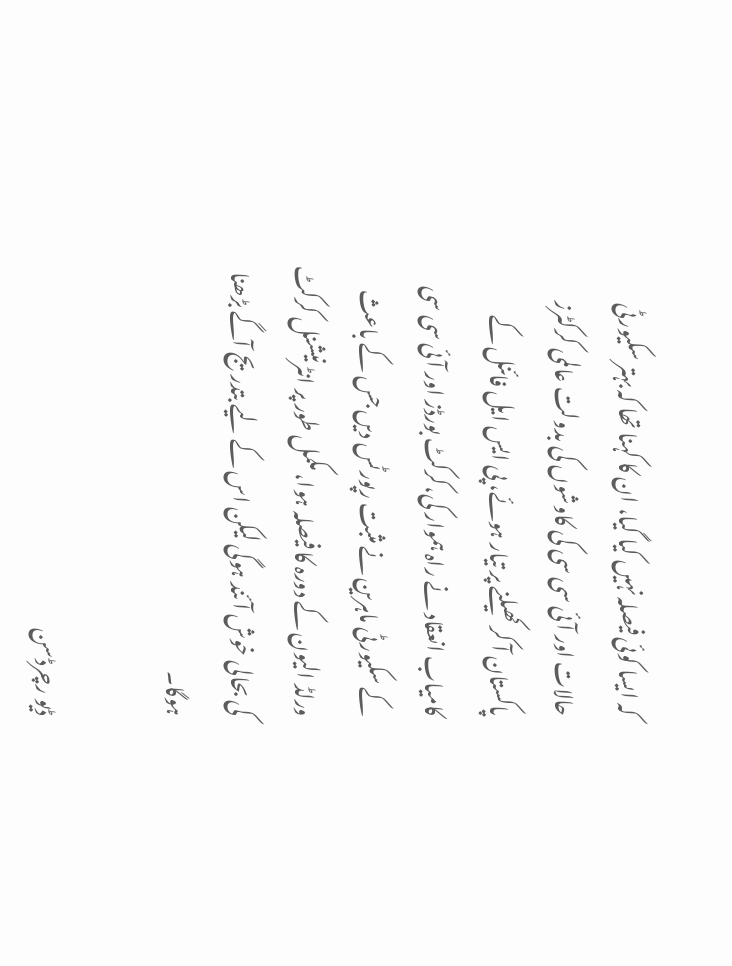کہ ایسا کوئی فیصلہ نہیں کیا گیا، ان کا کہنا تھا کہ بہتر سکیورٹی حالات اور آئی سی سی کی کاوشوں کی بدولت عالمی کرکٹرز پاکستان آ کر کھیلنے پر تیار ہوئے، پی ایس ایل فائنل کے کامیاب انعقاد نے راہ ہموار کی،کرکٹ بورڈز اور آئی سی سی کے سکیورٹی ماہرین نے مثبت رپورٹس دیں جس کے باعث ورلڈ الیون کے دورہ کا فیصلہ ہوا، مکمل طور پر انٹرنیشنل کرکٹ کی بحالی خوش آئند ہوگی لیکن اس کے لیے بتدریج آگے بڑھنا ہوگا۔

ڈیو رچرڈسن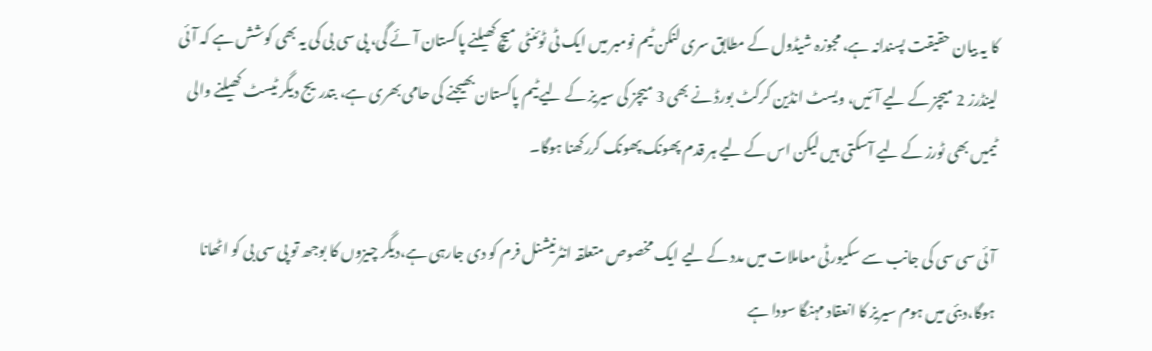کا یہ بیان حقیقت پسندانہ ہے، مجوزہ شیڈول کے مطابق سری لنکن ٹیم نومبر میں ایک ٹی ٹوئنٹی میچ کھیلنے پاکستان آئے گی، پی سی بی کی یہ بھی کوشش ہے کہ آئی لینڈرز 2 میچز کے لیے آئیں، ویسٹ انڈین کرکٹ بورڈ نے بھی 3 میچز کی سیریز کے لیے ٹیم پاکستان بھیجنے کی حامی بھری ہے، بتدریج دیگر ٹیسٹ کھیلنے والی ٹیمیں بھی ٹورز کے لیے آسکتی ہیں لیکن اس کے لیے ہر قدم پھونک پھونک کررکھنا ہوگا۔

آئی سی سی کی جانب سے سکیورٹی معاملات میں مدد کے لیے ایک مخصوص متعلقہ انٹرنیشنل فرم کو دی جارہی ہے،دیگر چیزوں کا بوجھ تو پی سی بی کو اٹھانا ہوگا،دبئی میں ہوم سیریز کا انعقاد مہنگا سودا ہے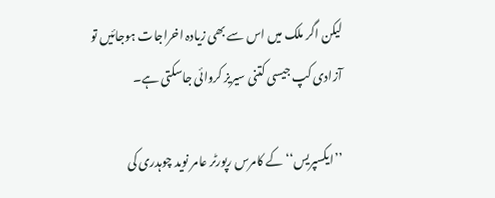لیکن اگر ملک میں اس سے بھی زیادہ اخراجات ہوجائیں تو آزادی کپ جیسی کتنی سیریز کروائی جاسکتی ہے۔

’’ایکسپریس‘‘ کے کامرس رپورٹر عامر نوید چوہدری کی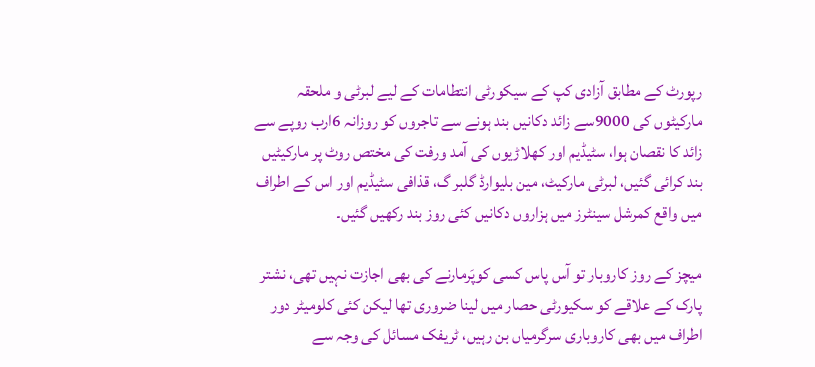رپورٹ کے مطابق آزادی کپ کے سیکورٹی انتطامات کے لیے لبرٹی و ملحقہ مارکیٹوں کی 9000سے زائد دکانیں بند ہونے سے تاجروں کو روزانہ 6ارب روپے سے زائد کا نقصان ہوا، سٹیڈیم اور کھلاڑیوں کی آمد ورفت کی مختص روٹ پر مارکیٹیں بند کرائی گئیں، لبرٹی مارکیٹ، مین بلیوارڈ گلبر گ، قذافی سٹیڈیم اور اس کے اطراف میں واقع کمرشل سینٹرز میں ہزاروں دکانیں کئی روز بند رکھیں گئیں۔

میچز کے روز کاروبار تو آس پاس کسی کوپَرمارنے کی بھی اجازت نہیں تھی، نشتر پارک کے علاقے کو سکیورٹی حصار میں لینا ضروری تھا لیکن کئی کلومیٹر دور اطراف میں بھی کاروباری سرگرمیاں بن رہیں، ٹریفک مسائل کی وجہ سے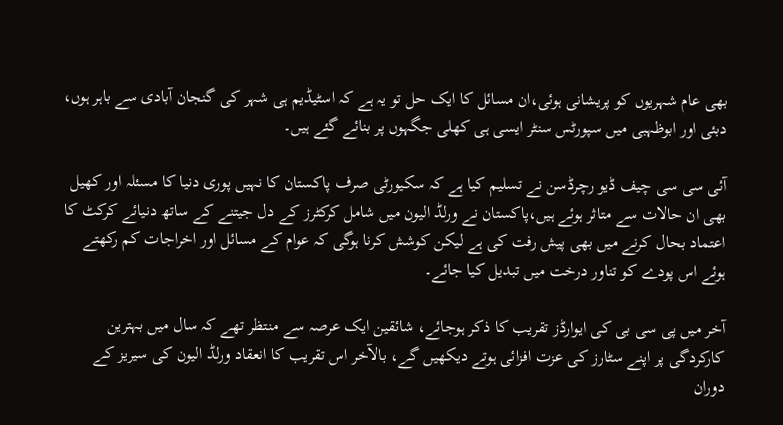بھی عام شہریوں کو پریشانی ہوئی،ان مسائل کا ایک حل تو یہ ہے کہ اسٹیڈیم ہی شہر کی گنجان آبادی سے باہر ہوں، دبئی اور ابوظہبی میں سپورٹس سنٹر ایسی ہی کھلی جگہوں پر بنائے گئے ہیں۔

آئی سی سی چیف ڈیو رچرڈسن نے تسلیم کیا ہے کہ سکیورٹی صرف پاکستان کا نہیں پوری دنیا کا مسئلہ اور کھیل بھی ان حالات سے متاثر ہوئے ہیں،پاکستان نے ورلڈ الیون میں شامل کرکٹرز کے دل جیتنے کے ساتھ دنیائے کرکٹ کا اعتماد بحال کرنے میں بھی پیش رفت کی ہے لیکن کوشش کرنا ہوگی کہ عوام کے مسائل اور اخراجات کم رکھتے ہوئے اس پودے کو تناور درخت میں تبدیل کیا جائے۔

آخر میں پی سی بی کی ایوارڈز تقریب کا ذکر ہوجائے، شائقین ایک عرصہ سے منتظر تھے کہ سال میں بہترین کارکردگی پر اپنے سٹارز کی عزت افزائی ہوتے دیکھیں گے، بالآخر اس تقریب کا انعقاد ورلڈ الیون کی سیریز کے دوران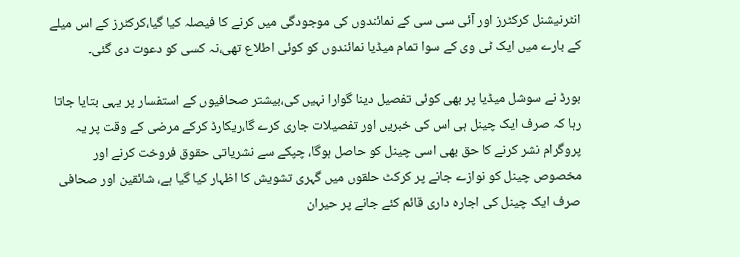انٹرنیشنل کرکٹرز اور آئی سی سی کے نمائندوں کی موجودگی میں کرنے کا فیصلہ کیا گیا،کرکٹرز کے اس میلے کے بارے میں ایک ٹی وی کے سوا تمام میڈیا نمائندوں کو کوئی اطلاع تھی،نہ کسی کو دعوت دی گئی۔

بورڈ نے سوشل میڈیا پر بھی کوئی تفصیل دینا گوارا نہیں کی،بیشتر صحافیوں کے استفسار پر یہی بتایا جاتا رہا کہ صرف ایک چینل ہی اس کی خبریں اور تفصیلات جاری کرے گا،ریکارڈ کرکے مرضی کے وقت پر یہ پروگرام نشر کرنے کا حق بھی اسی چینل کو حاصل ہوگا، چپکے سے نشریاتی حقوق فروخت کرنے اور مخصوص چینل کو نوازے جانے پر کرکٹ حلقوں میں گہری تشویش کا اظہار کیا گیا ہے، شائقین اور صحافی صرف ایک چینل کی اجارہ داری قائم کئے جانے پر حیران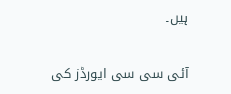ہیں۔

آئی سی سی ایورڈز کی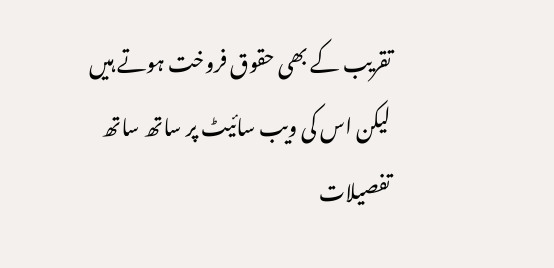تقریب کے بھی حقوق فروخت ہوتے ہیں لیکن اس کی ویب سائیٹ پر ساتھ ساتھ تفصیلات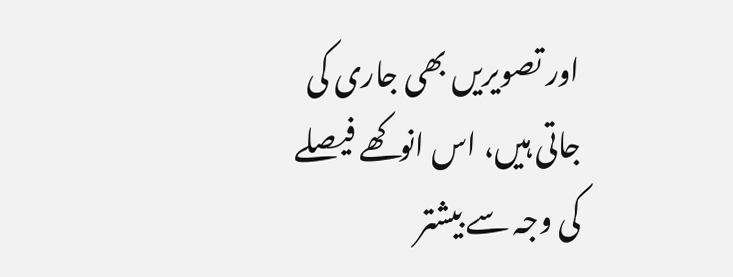اور تصویریں بھی جاری کی جاتی ہیں، اس انوکھے فیصلے کی وجہ سے بیشتر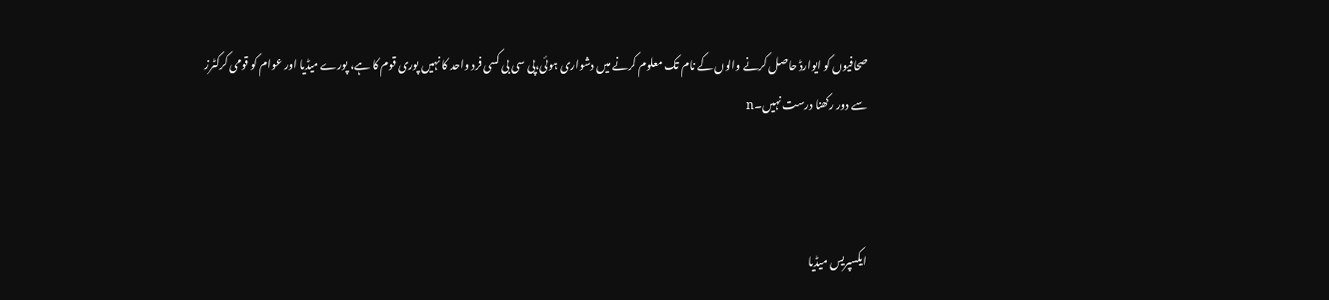صحافیوں کو ایوارڈ حاصل کرنے والوں کے نام تک معلوم کرنے میں دشواری ہوئی،پی سی بی کسی فرد واحد کا نہیں پوری قوم کا ہے، پورے میڈیا اور عوام کو قومی کرکٹرز سے دور رکھنا درست نہیں۔n



ایکسپریس میڈیا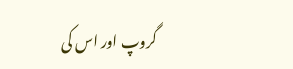گروپ اور اس کی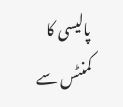پالیسی کا کمنٹس سے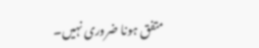متفق ہونا ضروری نہیں۔